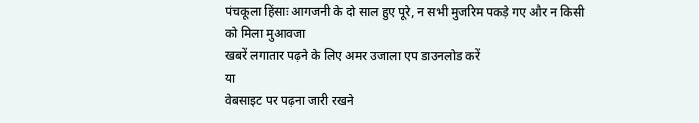पंचकूला हिंसाः आगजनी के दो साल हुए पूरे, न सभी मुजरिम पकड़े गए और न किसी को मिला मुआवजा
खबरें लगातार पढ़ने के लिए अमर उजाला एप डाउनलोड करें
या
वेबसाइट पर पढ़ना जारी रखने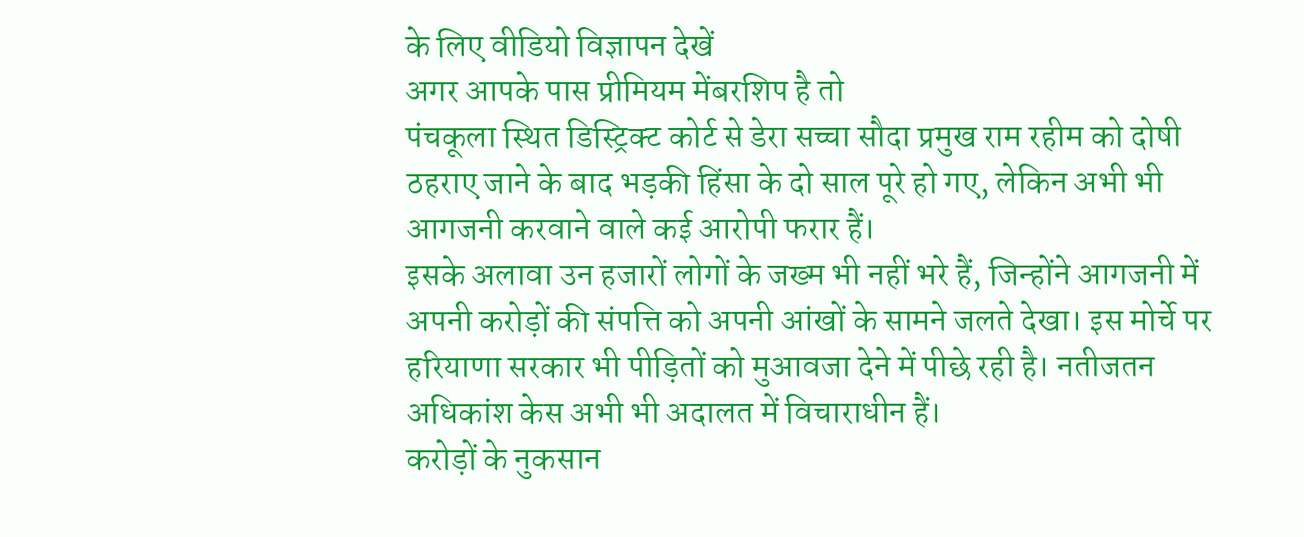के लिए वीडियो विज्ञापन देखें
अगर आपके पास प्रीमियम मेंबरशिप है तो
पंचकूला स्थित डिस्ट्रिक्ट कोर्ट से डेरा सच्चा सौदा प्रमुख राम रहीम को दोषी ठहराए जाने के बाद भड़की हिंसा के दो साल पूरे हो गए, लेकिन अभी भी आगजनी करवाने वाले कई आरोपी फरार हैं।
इसके अलावा उन हजारों लोगों के जख्म भी नहीं भरे हैं, जिन्होंने आगजनी में अपनी करोड़ों की संपत्ति को अपनी आंखों के सामने जलते देखा। इस मोर्चे पर हरियाणा सरकार भी पीड़ितों को मुआवजा देने में पीछे रही है। नतीजतन अधिकांश केस अभी भी अदालत में विचाराधीन हैं।
करोड़ों के नुकसान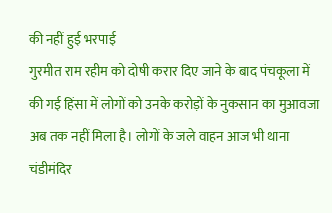की नहीं हुई भरपाई
गुरमीत राम रहीम को दोषी करार दिए जाने के बाद पंचकूला में की गई हिंसा में लोगों को उनके करोड़ों के नुकसान का मुआवजा अब तक नहीं मिला है। लोगों के जले वाहन आज भी थाना चंडीमंदिर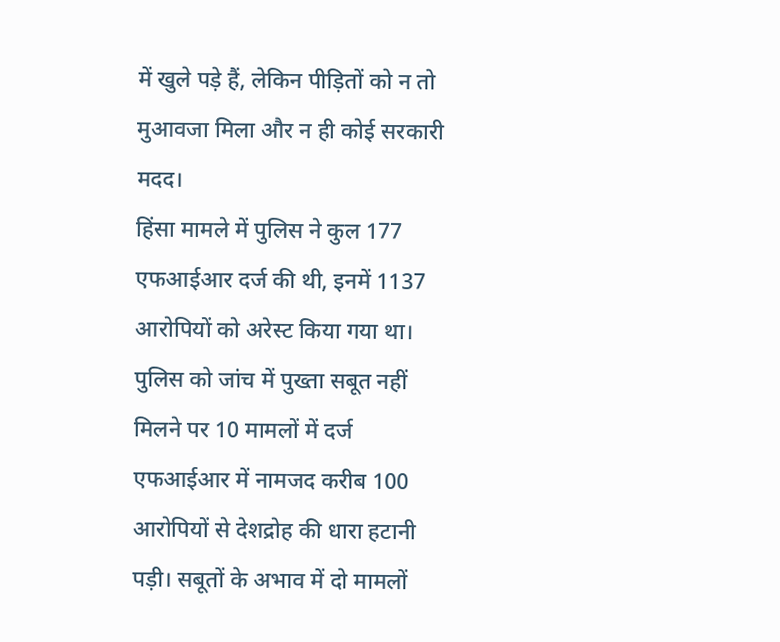में खुले पड़े हैं, लेकिन पीड़ितों को न तो मुआवजा मिला और न ही कोई सरकारी मदद।
हिंसा मामले में पुलिस ने कुल 177 एफआईआर दर्ज की थी, इनमें 1137 आरोपियों को अरेस्ट किया गया था। पुलिस को जांच में पुख्ता सबूत नहीं मिलने पर 10 मामलों में दर्ज एफआईआर में नामजद करीब 100 आरोपियों से देशद्रोह की धारा हटानी पड़ी। सबूतों के अभाव में दो मामलों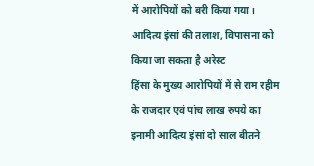में आरोपियों को बरी किया गया।
आदित्य इंसां की तलाश, विपासना को किया जा सकता है अरेस्ट
हिंसा के मुख्य आरोपियों में से राम रहीम के राजदार एवं पांच लाख रुपये का इनामी आदित्य इंसां दो साल बीतने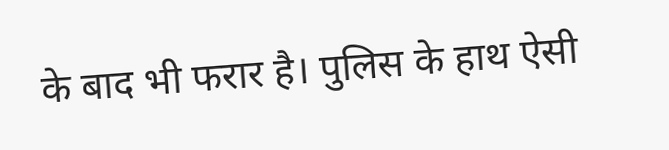के बाद भी फरार है। पुलिस के हाथ ऐसी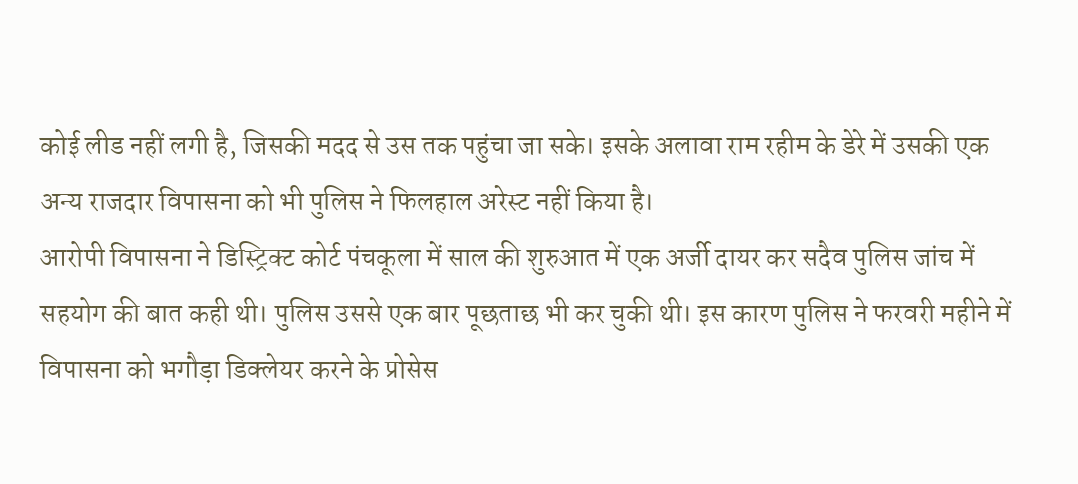कोई लीड नहीं लगी है, जिसकी मदद से उस तक पहुंचा जा सके। इसके अलावा राम रहीम के डेरे में उसकी एक अन्य राजदार विपासना को भी पुलिस ने फिलहाल अरेस्ट नहीं किया है।
आरोपी विपासना ने डिस्ट्रिक्ट कोर्ट पंचकूला में साल की शुरुआत में एक अर्जी दायर कर सदैव पुलिस जांच में सहयोग की बात कही थी। पुलिस उससे एक बार पूछताछ भी कर चुकी थी। इस कारण पुलिस ने फरवरी महीने में विपासना को भगौड़ा डिक्लेयर करने के प्रोसेस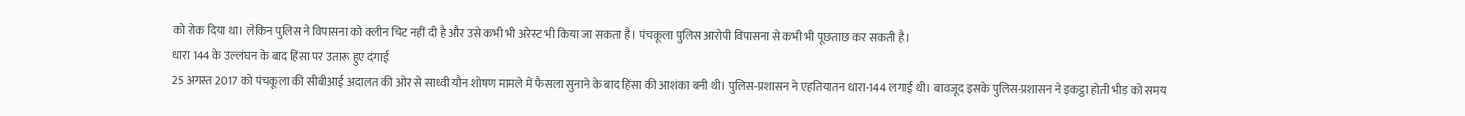को रोक दिया था। लेकिन पुलिस ने विपासना को क्लीन चिट नहीं दी है और उसे कभी भी अरेस्ट भी किया जा सकता है। पंचकूला पुलिस आरोपी विपासना से कभी भी पूछताछ कर सकती है।
धारा 144 के उल्लंघन के बाद हिंसा पर उतारू हुए दंगाई
25 अगस्त 2017 को पंचकूला की सीबीआई अदालत की ओर से साध्वी यौन शोषण मामले में फैसला सुनाने के बाद हिंसा की आशंका बनी थी। पुलिस-प्रशासन ने एहतियातन धारा-144 लगाई थी। बावजूद इसके पुलिस-प्रशासन ने इकट्ठा होती भीड़ को समय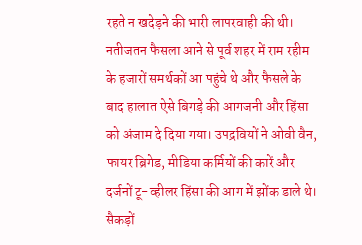रहते न खदेड़ने की भारी लापरवाही की थी।
नतीजतन फैसला आने से पूर्व शहर में राम रहीम के हजारों समर्थकों आ पहुंचे थे और फैसले के बाद हालात ऐसे बिगड़े की आगजनी और हिंसा को अंजाम दे दिया गया। उपद्रवियों ने ओवी वैन, फायर ब्रिगेड, मीडिया कर्मियों की कारें और दर्जनों टू-व्हीलर हिंसा की आग में झोंक डाले थे।
सैकड़ों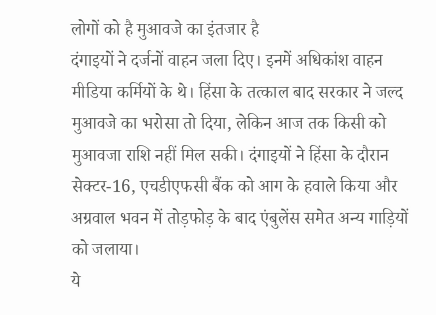लोगों को है मुआवजे का इंतजार है
दंगाइयों ने दर्जनों वाहन जला दिए। इनमें अधिकांश वाहन मीडिया कर्मियों के थे। हिंसा के तत्काल बाद सरकार ने जल्द मुआवजे का भरोसा तो दिया, लेकिन आज तक किसी को मुआवजा राशि नहीं मिल सकी। दंगाइयों ने हिंसा के दौरान सेक्टर-16, एचडीएफसी बैंक को आग के हवाले किया और अग्रवाल भवन में तोड़फोड़ के बाद एंबुलेंस समेत अन्य गाड़ियों को जलाया।
ये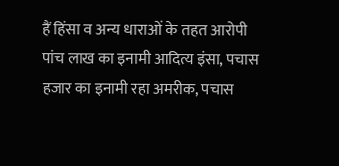हैं हिंसा व अन्य धाराओं के तहत आरोपी
पांच लाख का इनामी आदित्य इंसा, पचास हजार का इनामी रहा अमरीक, पचास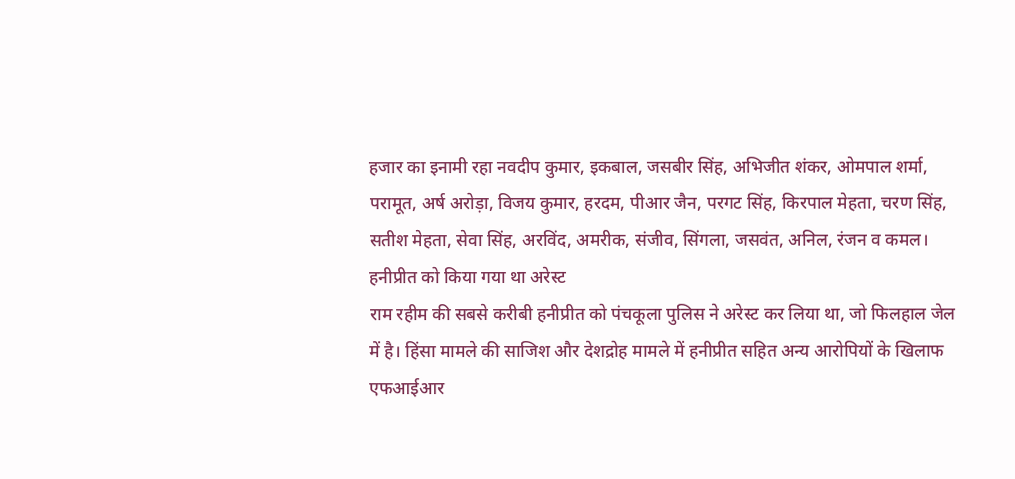हजार का इनामी रहा नवदीप कुमार, इकबाल, जसबीर सिंह, अभिजीत शंकर, ओमपाल शर्मा, परामूत, अर्ष अरोड़ा, विजय कुमार, हरदम, पीआर जैन, परगट सिंह, किरपाल मेहता, चरण सिंह, सतीश मेहता, सेवा सिंह, अरविंद, अमरीक, संजीव, सिंगला, जसवंत, अनिल, रंजन व कमल।
हनीप्रीत को किया गया था अरेस्ट
राम रहीम की सबसे करीबी हनीप्रीत को पंचकूला पुलिस ने अरेस्ट कर लिया था, जो फिलहाल जेल में है। हिंसा मामले की साजिश और देशद्रोह मामले में हनीप्रीत सहित अन्य आरोपियों के खिलाफ एफआईआर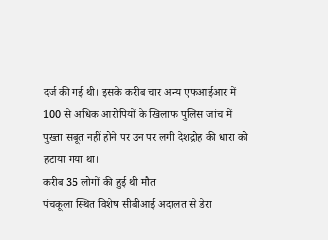दर्ज की गई थी। इसके करीब चार अन्य एफआईआर में 100 से अधिक आरोपियों के खिलाफ पुलिस जांच में पुख्ता सबूत नहीं होने पर उन पर लगी देशद्रोह की धारा को हटाया गया था।
करीब 35 लोगों की हुई थी मौत
पंचकूला स्थित विशेष सीबीआई अदालत से डेरा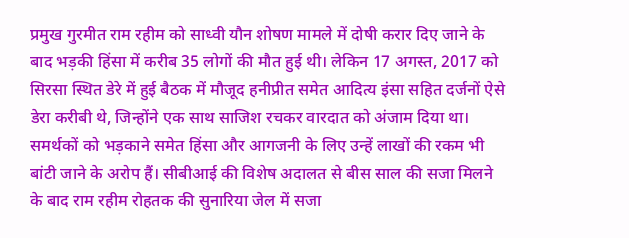प्रमुख गुरमीत राम रहीम को साध्वी यौन शोषण मामले में दोषी करार दिए जाने के बाद भड़की हिंसा में करीब 35 लोगों की मौत हुई थी। लेकिन 17 अगस्त, 2017 को सिरसा स्थित डेरे में हुई बैठक में मौजूद हनीप्रीत समेत आदित्य इंसा सहित दर्जनों ऐसे डेरा करीबी थे, जिन्होंने एक साथ साजिश रचकर वारदात को अंजाम दिया था।
समर्थकों को भड़काने समेत हिंसा और आगजनी के लिए उन्हें लाखों की रकम भी बांटी जाने के अरोप हैं। सीबीआई की विशेष अदालत से बीस साल की सजा मिलने के बाद राम रहीम रोहतक की सुनारिया जेल में सजा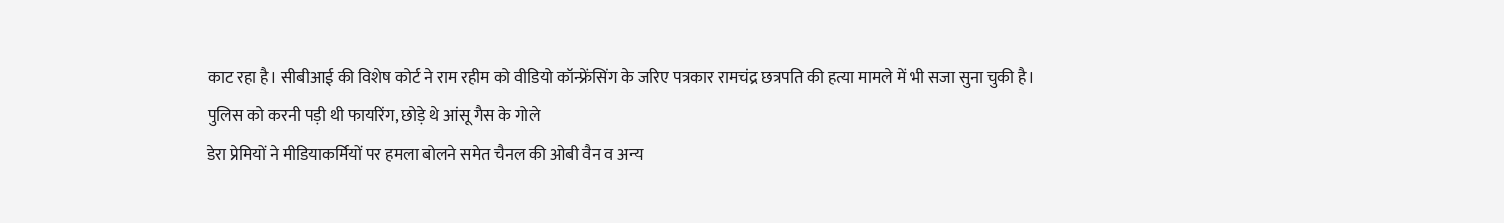काट रहा है। सीबीआई की विशेष कोर्ट ने राम रहीम को वीडियो कॉन्फ्रेंसिंग के जरिए पत्रकार रामचंद्र छत्रपति की हत्या मामले में भी सजा सुना चुकी है।
पुलिस को करनी पड़ी थी फायरिंग, छोड़े थे आंसू गैस के गोले
डेरा प्रेमियों ने मीडियाकर्मियों पर हमला बोलने समेत चैनल की ओबी वैन व अन्य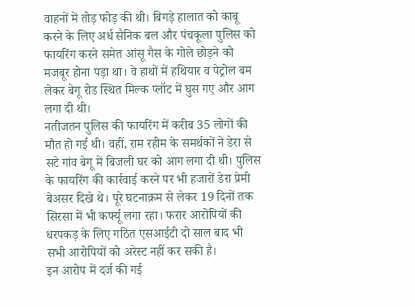वाहनों में तोड़ फोड़ की थी। बिगड़े हालात को काबू करने के लिए अर्ध सैनिक बल और पंचकूला पुलिस को फायरिंग करने समेत आंसू गैस के गोले छोड़ने को मजबूर होना पड़ा था। वे हाथों में हथियार व पेट्रोल बम लेकर बेगू रोड स्थित मिल्क प्लॉट में घुस गए और आग लगा दी थी।
नतीजतन पुलिस की फायरिंग में करीब 35 लोगों की मौत हो गई थी। वहीं, राम रहीम के समर्थकों ने डेरा से सटे गांव बेगू में बिजली घर को आग लगा दी थी। पुलिस के फायरिंग की कार्रवाई करने पर भी हजारों डेरा प्रेमी बेअसर दिखे थे। पूरे घटनाक्रम से लेकर 19 दिनों तक सिरसा में भी कर्फ्यू लगा रहा। फरार आरोपियों की धरपकड़ के लिए गठित एसआईटी दो साल बाद भी सभी आरोपियों को अरेस्ट नहीं कर सकी है।
इन आरोप में दर्ज की गई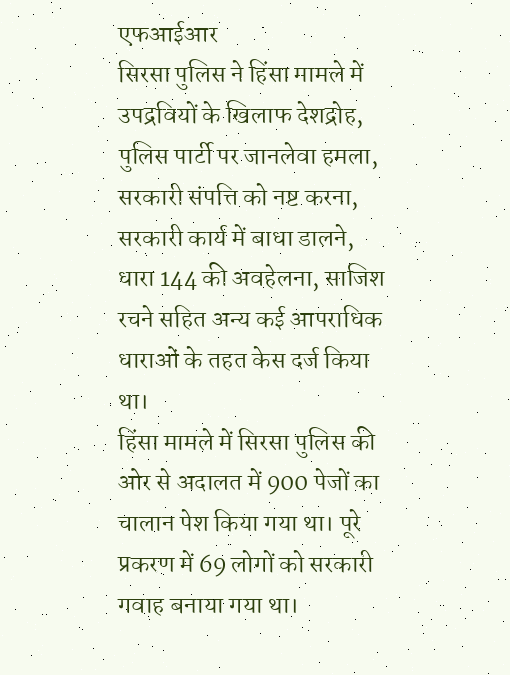एफआईआर
सिरसा पुलिस ने हिंसा मामले में उपद्रवियों के खिलाफ देशद्रोह, पुलिस पार्टी पर जानलेवा हमला, सरकारी संपत्ति को नष्ट करना, सरकारी कार्य में बाधा डालने, धारा 144 की अवहेलना, साजिश रचने सहित अन्य कई आपराधिक धाराओं के तहत केस दर्ज किया था।
हिंसा मामले में सिरसा पुलिस की ओर से अदालत में 900 पेजों का चालान पेश किया गया था। पूरे प्रकरण में 69 लोगों को सरकारी गवाह बनाया गया था।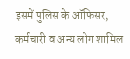इसमें पुलिस के ऑफिसर, कर्मचारी व अन्य लोग शामिल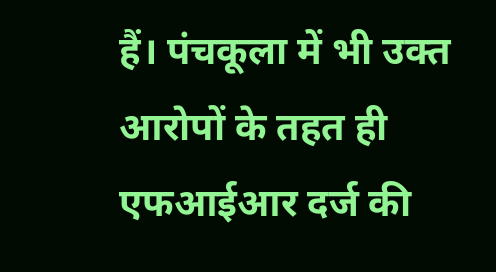हैं। पंचकूला में भी उक्त आरोपों के तहत ही एफआईआर दर्ज की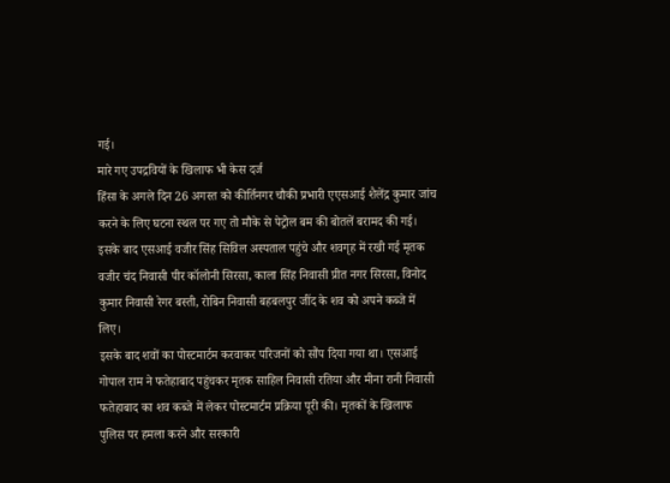गई।
मारे गए उपद्रवियों के खिलाफ भी केस दर्ज
हिंसा के अगले दिन 26 अगस्त को कीर्तिनगर चौकी प्रभारी एएसआई शैलेंद्र कुमार जांच करने के लिए घटना स्थल पर गए तो मौके से पेट्रोल बम की बोतलें बरामद की गई। इसके बाद एसआई वजीर सिंह सिविल अस्पताल पहुंचे और शवगृह में रखी गई मृतक वजीर चंद निवासी पीर कॉलोनी सिरसा, काला सिंह निवासी प्रीत नगर सिरसा, विनोद कुमार निवासी रेगर बस्ती, रोबिन निवासी बहबलपुर जींद के शव को अपने कब्जे में लिए।
इसके बाद शवों का पोस्टमार्टम करवाकर परिजनों को सौंप दिया गया था। एसआई गोपाल राम ने फतेहाबाद पहुंचकर मृतक साहिल निवासी रतिया और मीना रानी निवासी फतेहाबाद का शव कब्जे में लेकर पोस्टमार्टम प्रक्रिया पूरी की। मृतकों के खिलाफ पुलिस पर हमला करने और सरकारी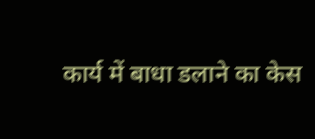कार्य में बाधा डलाने का केस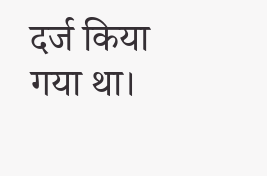दर्ज किया गया था।